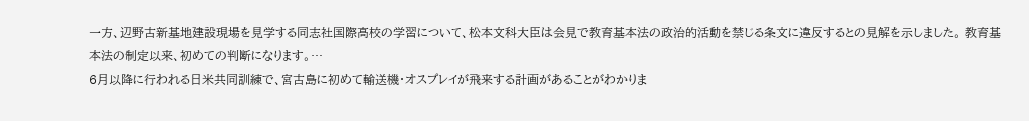一方、辺野古新基地建設現場を見学する同志社国際高校の学習について、松本文科大臣は会見で教育基本法の政治的活動を禁じる条文に違反するとの見解を示しました。 教育基本法の制定以来、初めての判断になります。…
6月以降に行われる日米共同訓練で、宮古島に初めて輸送機・オスプレイが飛来する計画があることがわかりま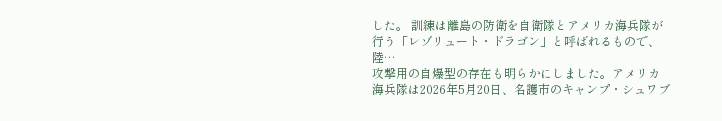した。 訓練は離島の防衛を自衛隊とアメリカ海兵隊が行う「レゾリュート・ドラゴン」と呼ばれるもので、陸…
攻撃用の自爆型の存在も明らかにしました。アメリカ海兵隊は2026年5月20日、名護市のキャンプ・シュワブ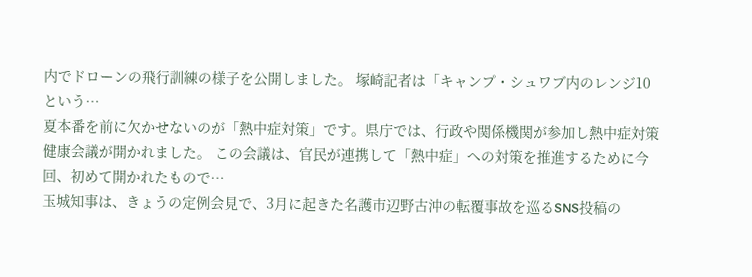内でドローンの飛行訓練の様子を公開しました。 塚崎記者は「キャンプ・シュワブ内のレンジ10という…
夏本番を前に欠かせないのが「熱中症対策」です。県庁では、行政や関係機関が参加し熱中症対策健康会議が開かれました。 この会議は、官民が連携して「熱中症」への対策を推進するために今回、初めて開かれたもので…
玉城知事は、きょうの定例会見で、3月に起きた名護市辺野古沖の転覆事故を巡るSNS投稿の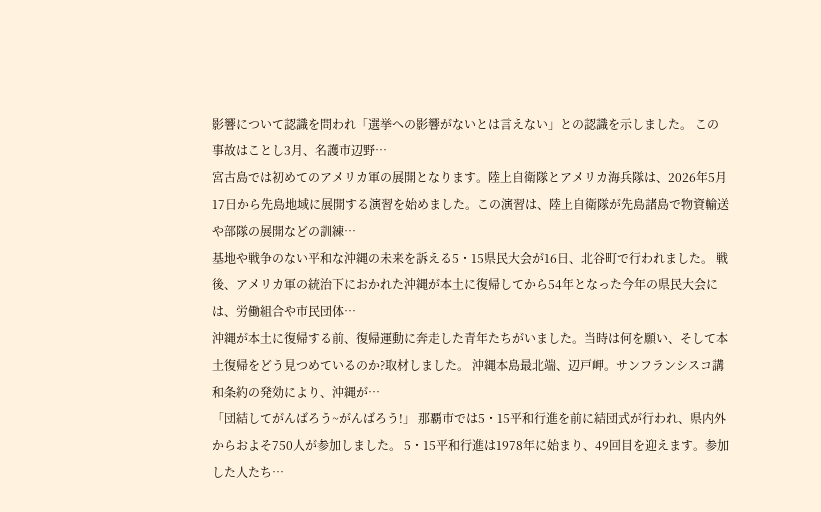影響について認識を問われ「選挙への影響がないとは言えない」との認識を示しました。 この事故はことし3月、名護市辺野…
宮古島では初めてのアメリカ軍の展開となります。陸上自衛隊とアメリカ海兵隊は、2026年5月17日から先島地域に展開する演習を始めました。この演習は、陸上自衛隊が先島諸島で物資輸送や部隊の展開などの訓練…
基地や戦争のない平和な沖縄の未来を訴える5・15県民大会が16日、北谷町で行われました。 戦後、アメリカ軍の統治下におかれた沖縄が本土に復帰してから54年となった今年の県民大会には、労働組合や市民団体…
沖縄が本土に復帰する前、復帰運動に奔走した青年たちがいました。当時は何を願い、そして本土復帰をどう見つめているのか?取材しました。 沖縄本島最北端、辺戸岬。サンフランシスコ講和条約の発効により、沖縄が…
「団結してがんばろう~がんばろう!」 那覇市では5・15平和行進を前に結団式が行われ、県内外からおよそ750人が参加しました。 5・15平和行進は1978年に始まり、49回目を迎えます。参加した人たち…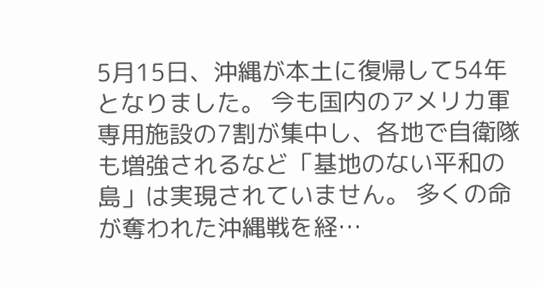5月15日、沖縄が本土に復帰して54年となりました。 今も国内のアメリカ軍専用施設の7割が集中し、各地で自衛隊も増強されるなど「基地のない平和の島」は実現されていません。 多くの命が奪われた沖縄戦を経…